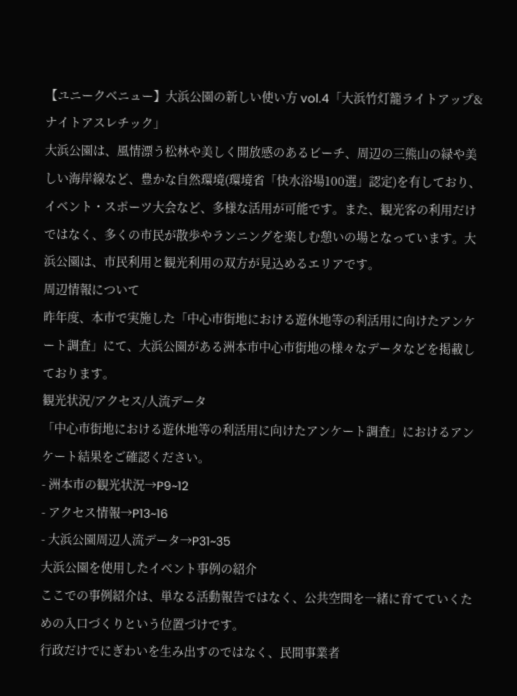【ユニークベニュー】大浜公園の新しい使い方 vol.4「大浜竹灯籠ライトアップ&ナイトアスレチック」
大浜公園は、風情漂う松林や美しく開放感のあるビーチ、周辺の三熊山の緑や美しい海岸線など、豊かな自然環境(環境省「快水浴場100選」認定)を有しており、イベント・スポーツ大会など、多様な活用が可能です。また、観光客の利用だけではなく、多くの市民が散歩やランニングを楽しむ憩いの場となっています。大浜公園は、市民利用と観光利用の双方が見込めるエリアです。
周辺情報について
昨年度、本市で実施した「中心市街地における遊休地等の利活用に向けたアンケート調査」にて、大浜公園がある洲本市中心市街地の様々なデータなどを掲載しております。
観光状況/アクセス/人流データ
「中心市街地における遊休地等の利活用に向けたアンケート調査」におけるアンケート結果をご確認ください。
- 洲本市の観光状況→P9~12
- アクセス情報→P13~16
- 大浜公園周辺人流データ→P31~35
大浜公園を使用したイベント事例の紹介
ここでの事例紹介は、単なる活動報告ではなく、公共空間を一緒に育てていくための入口づくりという位置づけです。
行政だけでにぎわいを生み出すのではなく、民間事業者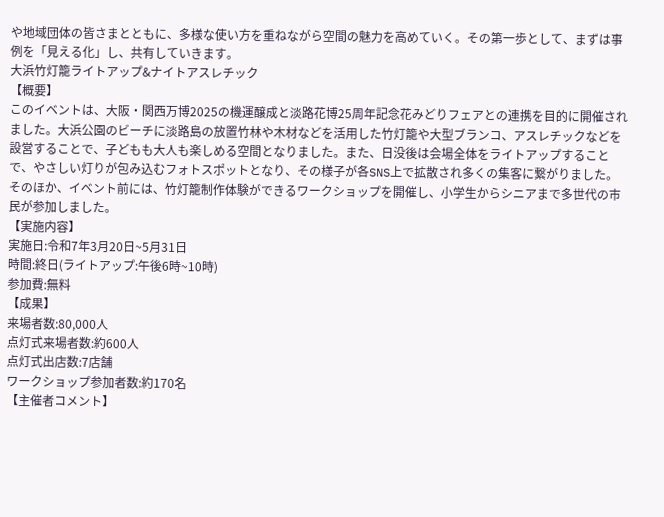や地域団体の皆さまとともに、多様な使い方を重ねながら空間の魅力を高めていく。その第一歩として、まずは事例を「見える化」し、共有していきます。
大浜竹灯籠ライトアップ&ナイトアスレチック
【概要】
このイベントは、大阪・関西万博2025の機運醸成と淡路花博25周年記念花みどりフェアとの連携を目的に開催されました。大浜公園のビーチに淡路島の放置竹林や木材などを活用した竹灯籠や大型ブランコ、アスレチックなどを設営することで、子どもも大人も楽しめる空間となりました。また、日没後は会場全体をライトアップすることで、やさしい灯りが包み込むフォトスポットとなり、その様子が各SNS上で拡散され多くの集客に繋がりました。
そのほか、イベント前には、竹灯籠制作体験ができるワークショップを開催し、小学生からシニアまで多世代の市民が参加しました。
【実施内容】
実施日:令和7年3月20日~5月31日
時間:終日(ライトアップ:午後6時~10時)
参加費:無料
【成果】
来場者数:80,000人
点灯式来場者数:約600人
点灯式出店数:7店舗
ワークショップ参加者数:約170名
【主催者コメント】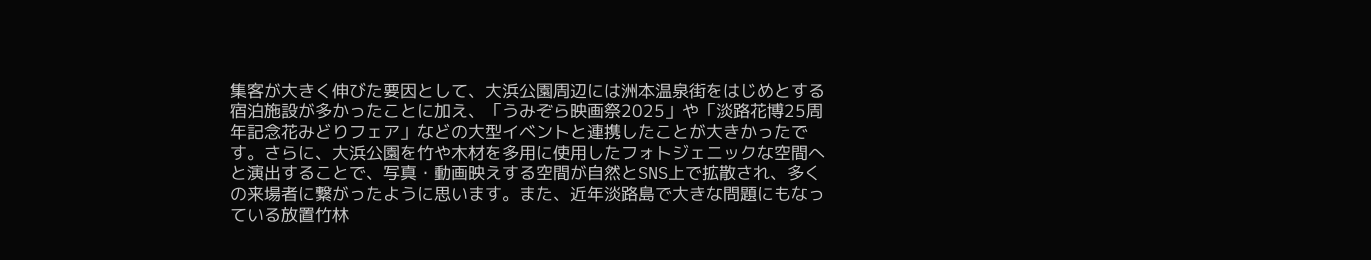集客が大きく伸びた要因として、大浜公園周辺には洲本温泉街をはじめとする宿泊施設が多かったことに加え、「うみぞら映画祭2025」や「淡路花博25周年記念花みどりフェア」などの大型イベントと連携したことが大きかったです。さらに、大浜公園を竹や木材を多用に使用したフォトジェニックな空間へと演出することで、写真・動画映えする空間が自然とSNS上で拡散され、多くの来場者に繋がったように思います。また、近年淡路島で大きな問題にもなっている放置竹林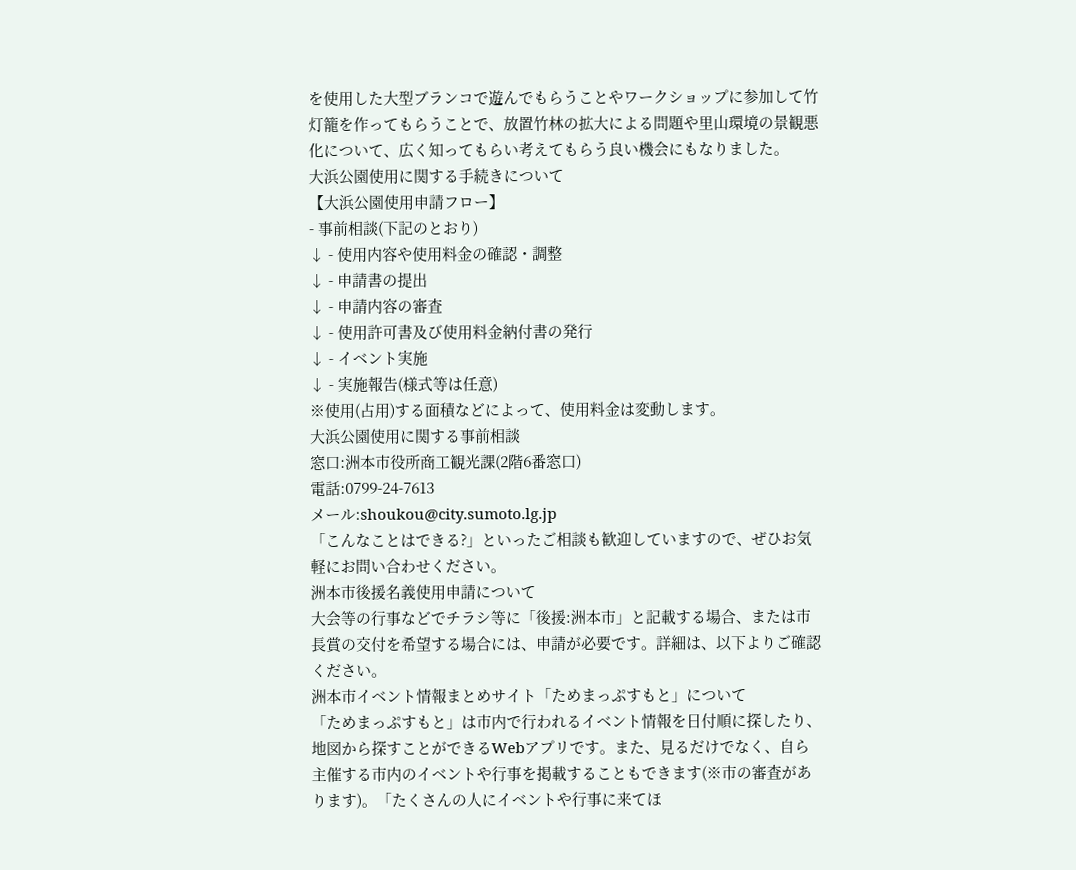を使用した大型ブランコで遊んでもらうことやワークショップに参加して竹灯籠を作ってもらうことで、放置竹林の拡大による問題や里山環境の景観悪化について、広く知ってもらい考えてもらう良い機会にもなりました。
大浜公園使用に関する手続きについて
【大浜公園使用申請フロー】
- 事前相談(下記のとおり)
↓ - 使用内容や使用料金の確認・調整
↓ - 申請書の提出
↓ - 申請内容の審査
↓ - 使用許可書及び使用料金納付書の発行
↓ - イベント実施
↓ - 実施報告(様式等は任意)
※使用(占用)する面積などによって、使用料金は変動します。
大浜公園使用に関する事前相談
窓口:洲本市役所商工観光課(2階6番窓口)
電話:0799-24-7613
メール:shoukou@city.sumoto.lg.jp
「こんなことはできる?」といったご相談も歓迎していますので、ぜひお気軽にお問い合わせください。
洲本市後援名義使用申請について
大会等の行事などでチラシ等に「後援:洲本市」と記載する場合、または市長賞の交付を希望する場合には、申請が必要です。詳細は、以下よりご確認ください。
洲本市イベント情報まとめサイト「ためまっぷすもと」について
「ためまっぷすもと」は市内で行われるイベント情報を日付順に探したり、地図から探すことができるWebアプリです。また、見るだけでなく、自ら主催する市内のイベントや行事を掲載することもできます(※市の審査があります)。「たくさんの人にイベントや行事に来てほ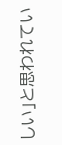しい」と思われてい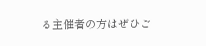る主催者の方はぜひご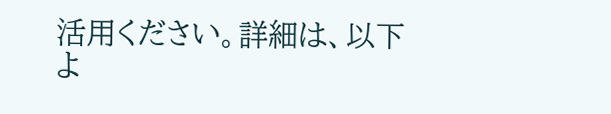活用ください。詳細は、以下よ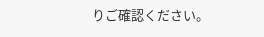りご確認ください。